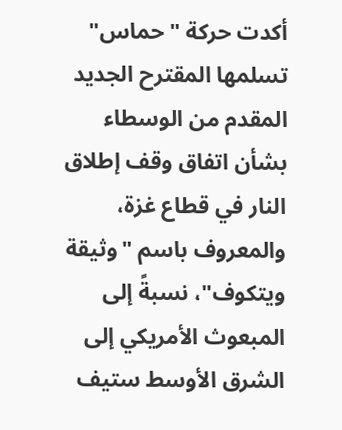أكدت حركة "حماس" تسلمها المقترح الجديد المقدم من الوسطاء بشأن اتفاق وقف إطلاق النار في قطاع غزة، والمعروف باسم "وثيقة ويتكوف"، نسبةً إلى المبعوث الأمريكي إلى الشرق الأوسط ستيف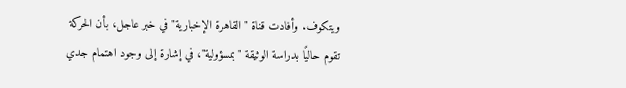ويتكوف. وأفادت قناة "القاهرة الإخبارية" في خبر عاجل، بأن الحركة تقوم حاليًا بدراسة الوثيقة "بمسؤولية"، في إشارة إلى وجود اهتمام جدي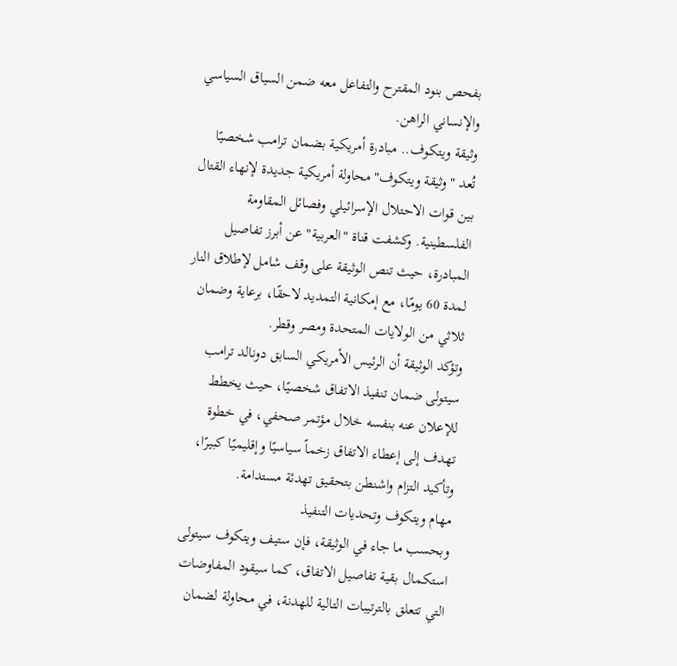بفحص بنود المقترح والتفاعل معه ضمن السياق السياسي والإنساني الراهن.
وثيقة ويتكوف.. مبادرة أمريكية بضمان ترامب شخصيًا
تُعد "وثيقة ويتكوف" محاولة أمريكية جديدة لإنهاء القتال بين قوات الاحتلال الإسرائيلي وفصائل المقاومة الفلسطينية. وكشفت قناة "العربية" عن أبرز تفاصيل المبادرة، حيث تنص الوثيقة على وقف شامل لإطلاق النار لمدة 60 يومًا، مع إمكانية التمديد لاحقًا، برعاية وضمان ثلاثي من الولايات المتحدة ومصر وقطر.
وتؤكد الوثيقة أن الرئيس الأمريكي السابق دونالد ترامب سيتولى ضمان تنفيذ الاتفاق شخصيًا، حيث يخطط للإعلان عنه بنفسه خلال مؤتمر صحفي، في خطوة تهدف إلى إعطاء الاتفاق زخماً سياسيًا وإقليميًا كبيرًا، وتأكيد التزام واشنطن بتحقيق تهدئة مستدامة.
مهام ويتكوف وتحديات التنفيذ
وبحسب ما جاء في الوثيقة، فإن ستيف ويتكوف سيتولى استكمال بقية تفاصيل الاتفاق، كما سيقود المفاوضات التي تتعلق بالترتيبات التالية للهدنة، في محاولة لضمان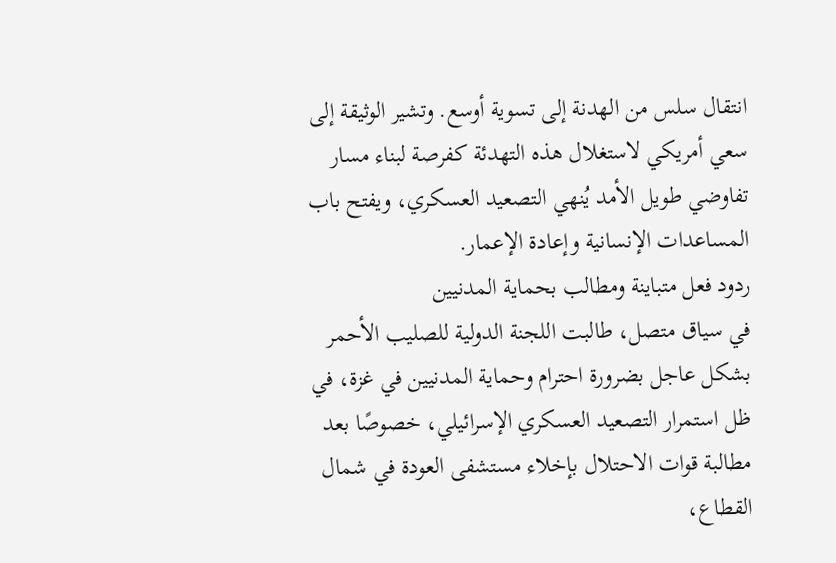انتقال سلس من الهدنة إلى تسوية أوسع. وتشير الوثيقة إلى سعي أمريكي لاستغلال هذه التهدئة كفرصة لبناء مسار تفاوضي طويل الأمد يُنهي التصعيد العسكري، ويفتح باب المساعدات الإنسانية وإعادة الإعمار.
ردود فعل متباينة ومطالب بحماية المدنيين
في سياق متصل، طالبت اللجنة الدولية للصليب الأحمر بشكل عاجل بضرورة احترام وحماية المدنيين في غزة، في ظل استمرار التصعيد العسكري الإسرائيلي، خصوصًا بعد مطالبة قوات الاحتلال بإخلاء مستشفى العودة في شمال القطاع،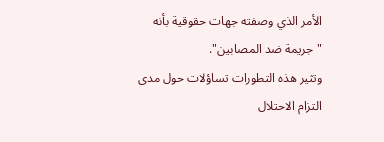الأمر الذي وصفته جهات حقوقية بأنه "جريمة ضد المصابين".
وتثير هذه التطورات تساؤلات حول مدى التزام الاحتلال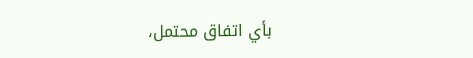بأي اتفاق محتمل،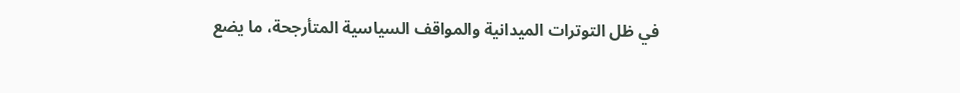في ظل التوترات الميدانية والمواقف السياسية المتأرجحة، ما يضع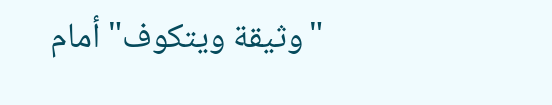"وثيقة ويتكوف" أمام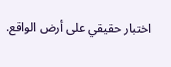اختبار حقيقي على أرض الواقع.